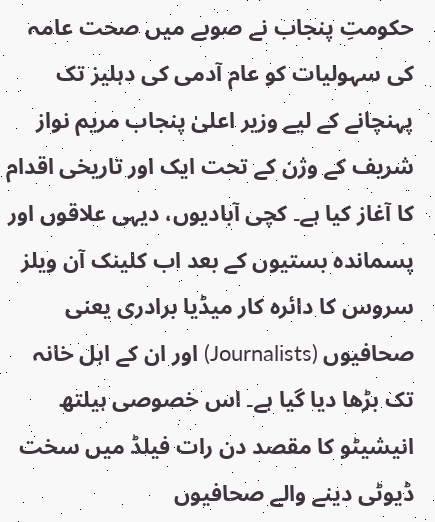حکومتِ پنجاب نے صوبے میں صحت عامہ کی سہولیات کو عام آدمی کی دہلیز تک پہنچانے کے لیے وزیر اعلیٰ پنجاب مریم نواز شریف کے وژن کے تحت ایک اور تاریخی اقدام کا آغاز کیا ہے۔ کچی آبادیوں، دیہی علاقوں اور پسماندہ بستیوں کے بعد اب کلینک آن ویلز سروس کا دائرہ کار میڈیا برادری یعنی صحافیوں (Journalists) اور ان کے اہل خانہ تک بڑھا دیا گیا ہے۔ اس خصوصی ہیلتھ انیشیٹو کا مقصد دن رات فیلڈ میں سخت ڈیوٹی دینے والے صحافیوں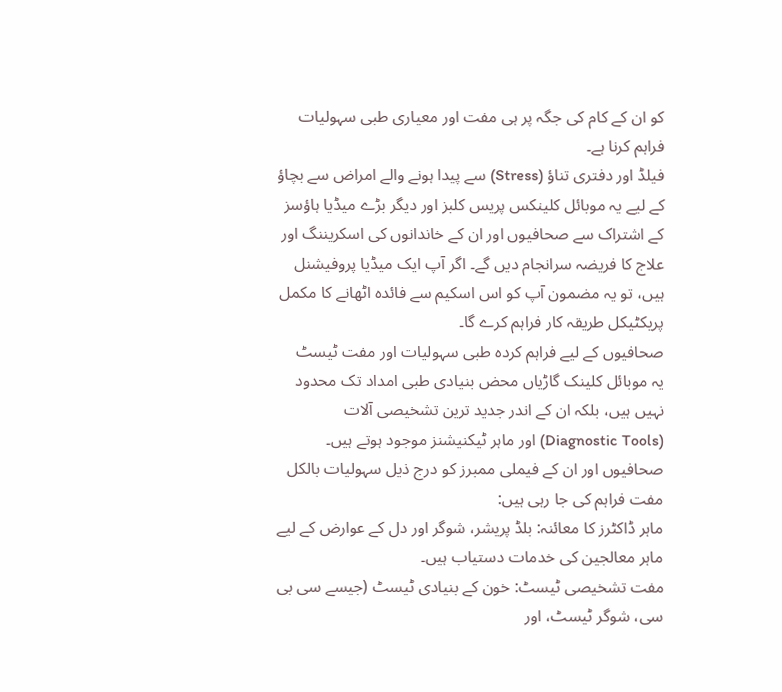کو ان کے کام کی جگہ پر ہی مفت اور معیاری طبی سہولیات فراہم کرنا ہے۔
فیلڈ اور دفتری تناؤ (Stress) سے پیدا ہونے والے امراض سے بچاؤ کے لیے یہ موبائل کلینکس پریس کلبز اور دیگر بڑے میڈیا ہاؤسز کے اشتراک سے صحافیوں اور ان کے خاندانوں کی اسکریننگ اور علاج کا فریضہ سرانجام دیں گے۔ اگر آپ ایک میڈیا پروفیشنل ہیں، تو یہ مضمون آپ کو اس اسکیم سے فائدہ اٹھانے کا مکمل پریکٹیکل طریقہ کار فراہم کرے گا۔
صحافیوں کے لیے فراہم کردہ طبی سہولیات اور مفت ٹیسٹ
یہ موبائل کلینک گاڑیاں محض بنیادی طبی امداد تک محدود نہیں ہیں، بلکہ ان کے اندر جدید ترین تشخیصی آلات (Diagnostic Tools) اور ماہر ٹیکنیشنز موجود ہوتے ہیں۔ صحافیوں اور ان کے فیملی ممبرز کو درج ذیل سہولیات بالکل مفت فراہم کی جا رہی ہیں:
ماہر ڈاکٹرز کا معائنہ: بلڈ پریشر، شوگر اور دل کے عوارض کے لیے ماہر معالجین کی خدمات دستیاب ہیں۔
مفت تشخیصی ٹیسٹ: خون کے بنیادی ٹیسٹ (جیسے سی بی سی، شوگر ٹیسٹ، اور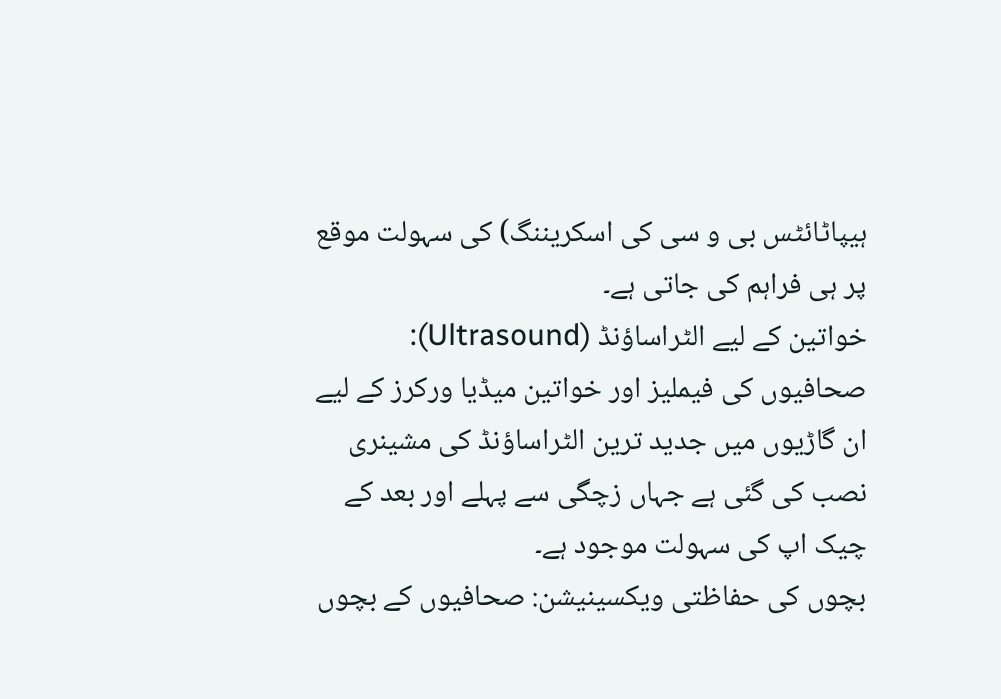ہیپاٹائٹس بی و سی کی اسکریننگ) کی سہولت موقع پر ہی فراہم کی جاتی ہے۔
خواتین کے لیے الٹراساؤنڈ (Ultrasound): صحافیوں کی فیملیز اور خواتین میڈیا ورکرز کے لیے ان گاڑیوں میں جدید ترین الٹراساؤنڈ کی مشینری نصب کی گئی ہے جہاں زچگی سے پہلے اور بعد کے چیک اپ کی سہولت موجود ہے۔
بچوں کی حفاظتی ویکسینیشن: صحافیوں کے بچوں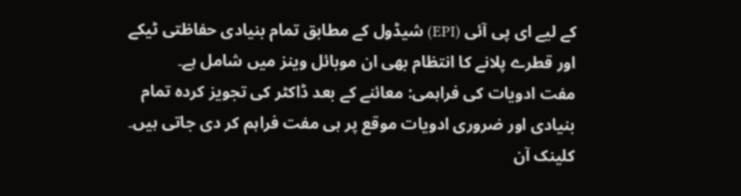کے لیے ای پی آئی (EPI) شیڈول کے مطابق تمام بنیادی حفاظتی ٹیکے اور قطرے پلانے کا انتظام بھی ان موبائل وینز میں شامل ہے۔
مفت ادویات کی فراہمی: معائنے کے بعد ڈاکٹر کی تجویز کردہ تمام بنیادی اور ضروری ادویات موقع پر ہی مفت فراہم کر دی جاتی ہیں۔
کلینک آن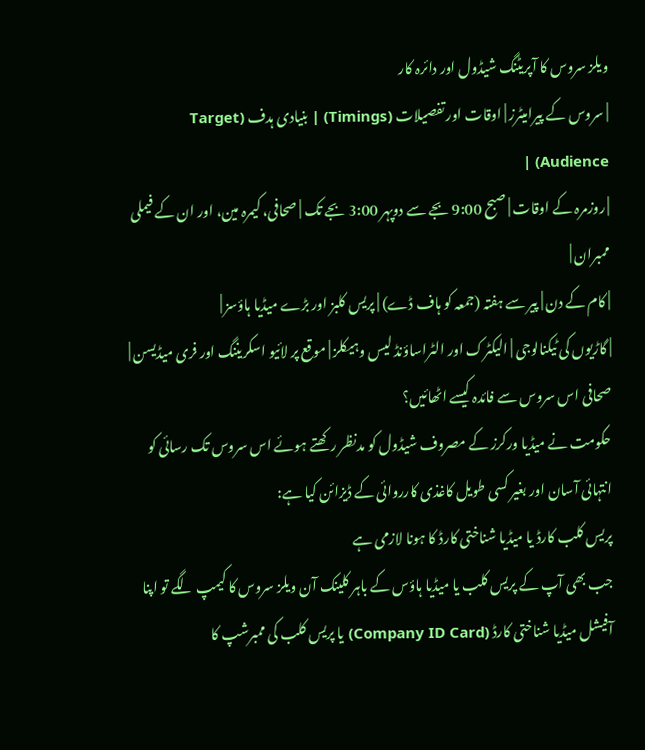ویلز سروس کا آپریٹنگ شیڈول اور دائرہ کار
| سروس کے پیرامیٹرز | اوقات اور تفصیلات (Timings) | بنیادی ہدف (Target Audience) |
| روزمرہ کے اوقات | صبح 9:00 بجے سے دوپہر 3:00 بجے تک | صحافی، کیمرہ مین، اور ان کے فیملی ممبران |
| کام کے دن | پیر سے ہفتہ (جمعہ کو ہاف ڈے) | پریس کلبز اور بڑے میڈیا ہاؤسز |
| گاڑیوں کی ٹیکنالوجی | الیکٹرک اور الٹراساؤنڈ لیس وہیکلز | موقع پر لائیو اسکریننگ اور فری میڈیسن |
صحافی اس سروس سے فائدہ کیسے اٹھائیں؟
حکومت نے میڈیا ورکرز کے مصروف شیڈول کو مدنظر رکھتے ہوئے اس سروس تک رسائی کو انتہائی آسان اور بغیر کسی طویل کاغذی کارروائی کے ڈیزائن کیا ہے:
پریس کلب کارڈ یا میڈیا شناختی کارڈ کا ہونا لازمی ہے
جب بھی آپ کے پریس کلب یا میڈیا ہاؤس کے باہر کلینک آن ویلز سروس کا کیمپ لگے تو اپنا آفیشل میڈیا شناختی کارڈ (Company ID Card) یا پریس کلب کی ممبرشپ کا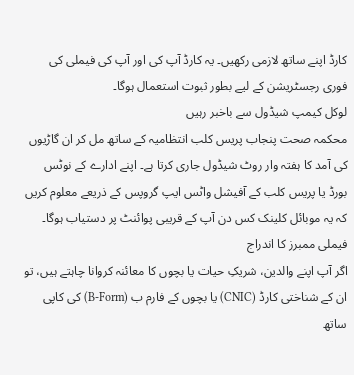کارڈ اپنے ساتھ لازمی رکھیں۔ یہ کارڈ آپ کی اور آپ کی فیملی کی فوری رجسٹریشن کے لیے بطور ثبوت استعمال ہوگا۔
لوکل کیمپ شیڈول سے باخبر رہیں
محکمہ صحت پنجاب پریس کلب انتظامیہ کے ساتھ مل کر ان گاڑیوں کی آمد کا ہفتہ وار روٹ شیڈول جاری کرتا ہے۔ اپنے ادارے کے نوٹس بورڈ یا پریس کلب کے آفیشل واٹس ایپ گروپس کے ذریعے معلوم کریں کہ یہ موبائل کلینک کس دن آپ کے قریبی پوائنٹ پر دستیاب ہوگا۔
فیملی ممبرز کا اندراج
اگر آپ اپنے والدین، شریکِ حیات یا بچوں کا معائنہ کروانا چاہتے ہیں، تو ان کے شناختی کارڈ (CNIC) یا بچوں کے فارم ب (B-Form) کی کاپی ساتھ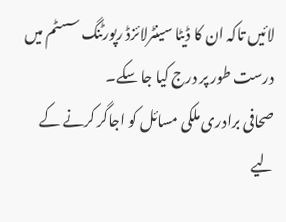لائیں تاکہ ان کا ڈیٹا سینٹرلائزڈ رپورٹنگ سسٹم میں درست طور پر درج کیا جا سکے۔
صحافی برادری ملکی مسائل کو اجاگر کرنے کے لیے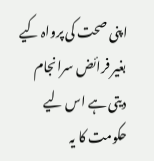اپنی صحت کی پرواہ کیے بغیر فرائض سرانجام دیتی ہے اس لیے حکومت کا یہ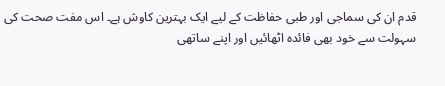قدم ان کی سماجی اور طبی حفاظت کے لیے ایک بہترین کاوش ہے۔ اس مفت صحت کی سہولت سے خود بھی فائدہ اٹھائیں اور اپنے ساتھی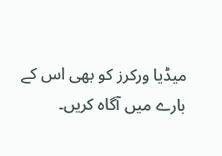میڈیا ورکرز کو بھی اس کے بارے میں آگاہ کریں۔